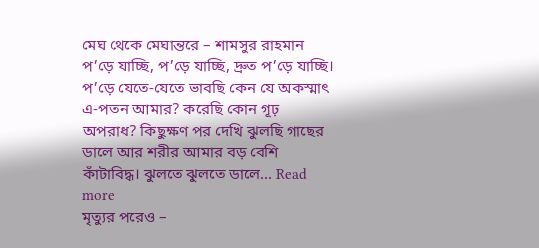মেঘ থেকে মেঘান্তরে – শামসুর রাহমান প’ড়ে যাচ্ছি, প’ড়ে যাচ্ছি, দ্রুত প’ড়ে যাচ্ছি। প’ড়ে যেতে-যেতে ভাবছি কেন যে অকস্মাৎ এ-পতন আমার? করেছি কোন গূঢ় অপরাধ? কিছুক্ষণ পর দেখি ঝুলছি গাছের ডালে আর শরীর আমার বড় বেশি কাঁটাবিদ্ধ। ঝুলতে ঝুলতে ডালে... Read more
মৃত্যুর পরেও –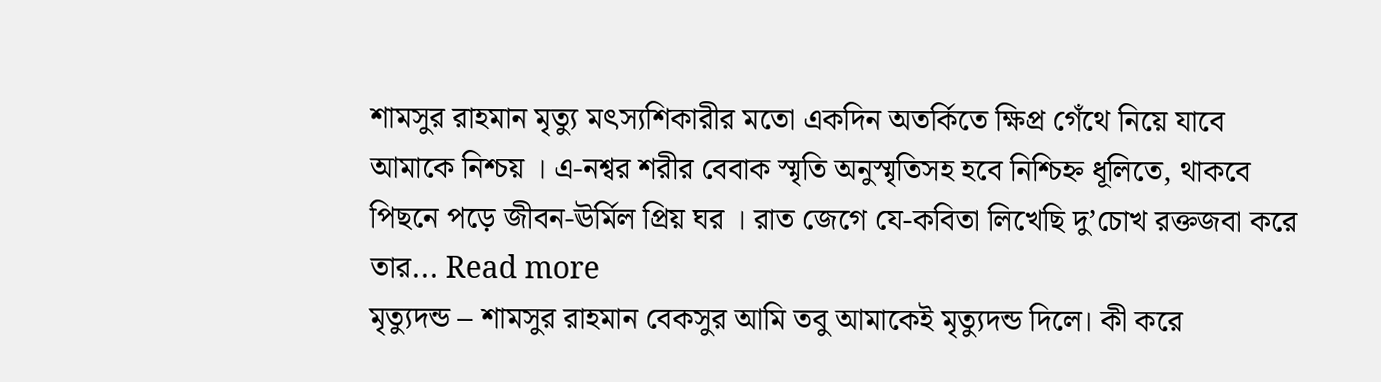শামসুর রাহমান মৃত্যু মৎস্যশিকারীর মতো একদিন অতর্কিতে ক্ষিপ্র গেঁথে নিয়ে যাবে আমাকে নিশ্চয় । এ-নশ্বর শরীর বেবাক স্মৃতি অনুস্মৃতিসহ হবে নিশ্চিহ্ন ধূলিতে, থাকবে পিছনে পড়ে জীবন-ঊর্মিল প্রিয় ঘর । রাত জেগে যে-কবিতা লিখেছি দু’চোখ রক্তজবা করে তার... Read more
মৃত্যুদন্ড – শামসুর রাহমান বেকসুর আমি তবু আমাকেই মৃত্যুদন্ড দিলে। কী করে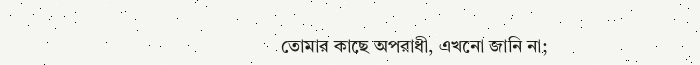তোমার কাছে অপরাধী, এখনো জানি না;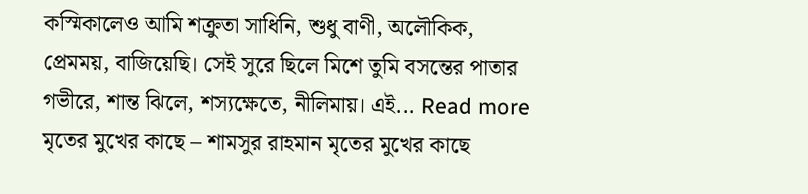কস্মিকালেও আমি শক্রুতা সাধিনি, শুধু বাণী, অলৌকিক, প্রেমময়, বাজিয়েছি। সেই সুরে ছিলে মিশে তুমি বসন্তের পাতার গভীরে, শান্ত ঝিলে, শস্যক্ষেতে, নীলিমায়। এই... Read more
মৃতের মুখের কাছে – শামসুর রাহমান মৃতের মুখের কাছে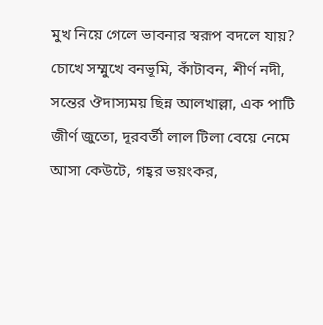মুখ নিয়ে গেলে ভাবনার স্বরূপ বদলে যায়? চোখে সম্মুখে বনভূমি, কাঁটাবন, শীর্ণ নদী, সন্তের ঔদাস্যময় ছিন্ন আলখাল্লা, এক পাটি জীর্ণ জুতো, দূরবর্তী লাল টিলা বেয়ে নেমে আসা কেউটে, গহ্বর ভয়ংকর,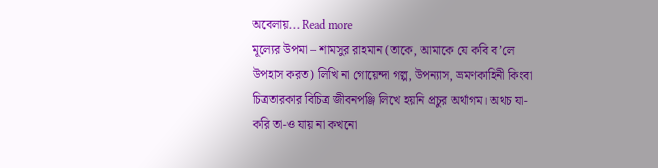অবেলায়... Read more
মূল্যের উপমা – শামসুর রাহমান (তাকে, আমাকে যে কবি ব’লে উপহাস করত) লিখি না গোয়েন্দা গল্প, উপন্যাস, ভ্রমণকাহিনী কিংবা চিত্রতারকার বিচিত্র জীবনপঞ্জি লিখে হয়নি প্রচুর অর্থাগম। অথচ যা-করি তা-ও যায় না কখনো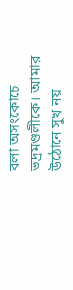বলা অসংকোচে ভদ্রমণ্ডলীকে। আমার উঠোনে সুখ নয়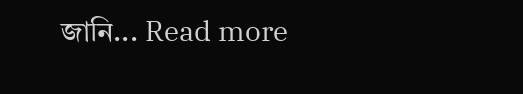জানি... Read more